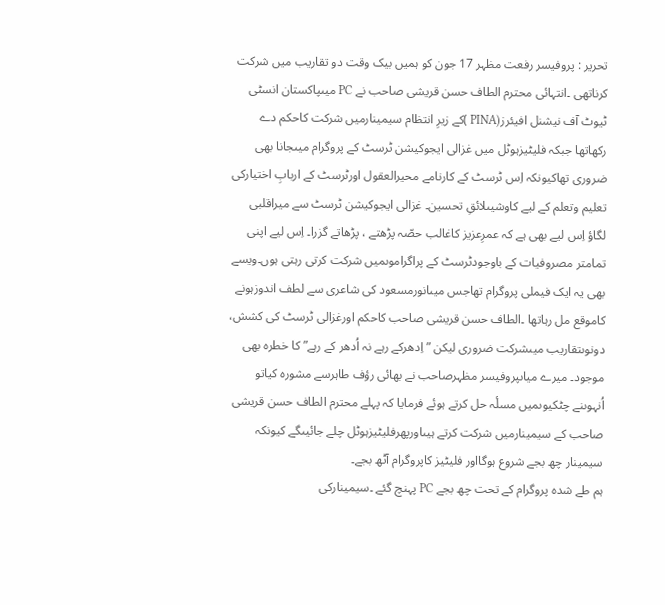تحریر : پروفیسر رفعت مظہر 17 جون کو ہمیں بیک وقت دو تقاریب میں شرکت کرناتھی ۔انتہائی محترم الطاف حسن قریشی صاحب نے PC میںپاکستان انسٹی ٹیوٹ آف نیشنل افیئرز(PINA )کے زیرِ انتظام سیمینارمیں شرکت کاحکم دے رکھاتھا جبکہ فلیٹیزہوٹل میں غزالی ایجوکیشن ٹرسٹ کے پروگرام میںجانا بھی ضروری تھاکیونکہ اِس ٹرسٹ کے کارنامے محیرالعقول اورٹرسٹ کے اربابِ اختیارکی تعلیم وتعلم کے لیے کاوشیںلائقِ تحسین۔ غزالی ایجوکیشن ٹرسٹ سے میراقلبی لگاؤ اِس لیے بھی ہے کہ عمرِعزیز کاغالب حصّہ پڑھتے ، پڑھاتے گزرا۔ اِس لیے اپنی تمامتر مصروفیات کے باوجودٹرسٹ کے پراگراموںمیں شرکت کرتی رہتی ہوں۔ویسے بھی یہ ایک فیملی پروگرام تھاجس میںانورمسعود کی شاعری سے لطف اندوزہونے کاموقع مل رہاتھا ۔الطاف حسن قریشی صاحب کاحکم اورغزالی ٹرسٹ کی کشش، دونوںتقاریب میںشرکت ضروری لیکن ”اِدھرکے رہے نہ اُدھر کے رہے”کا خطرہ بھی موجود۔ میرے میاںپروفیسر مظہرصاحب نے بھائی رؤف طاہرسے مشورہ کیاتو اُنہوںنے چٹکیوںمیں مسلٔہ حل کرتے ہوئے فرمایا کہ پہلے محترم الطاف حسن قریشی صاحب کے سیمینارمیں شرکت کرتے ہیںاورپھرفلیٹیزہوٹل چلے جائیںگے کیونکہ سیمینار چھ بجے شروع ہوگااور فلیٹیز کاپروگرام آٹھ بجے۔
ہم طے شدہ پروگرام کے تحت چھ بجے PC پہنچ گئے ۔سیمینارکی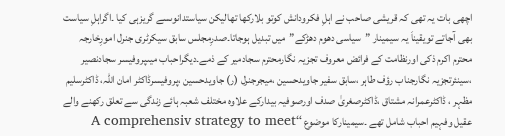اچھی بات یہ تھی کہ قریشی صاحب نے اہلِ فکرودانش کوتو بلارکھا تھالیکن سیاستدانوںسے گریزہی کیا ۔اگراہلِ سیاست بھی آجاتے تویقیناَ یہ سیمینار ”سیاسی دھوم دھڑکے”میں تبدیل ہوجاتا۔صدرِمجلس سابق سیکرٹری جنرل امورِخارجہ محترم اکرم ذکی اورنظامت کے فرائض معروف تجزیہ نگارمحترم سجادمیر کے ذمے۔دیگراحباب میںپروفیسر سجادنصیر ،سینئرتجزیہ نگارجناب رؤف طاہر ،سابق سفیر جاویدحسین ،میجرجنرل (ر) جاویدحسین ،پروفیسرڈاکٹر امان اللہ، ڈاکٹرسلیم مظہر ، ڈاکٹرعمرانہ مشتاق ،ڈاکٹرصغریٰ صدف اورصوفیہ بیدارکے علاوہ مختلف شعبہ ہائے زندگی سے تعلق رکھنے والے عقیل وفہیم احباب شامل تھے ۔سیمینارکا موضوع “A comprehensiv strategy to meet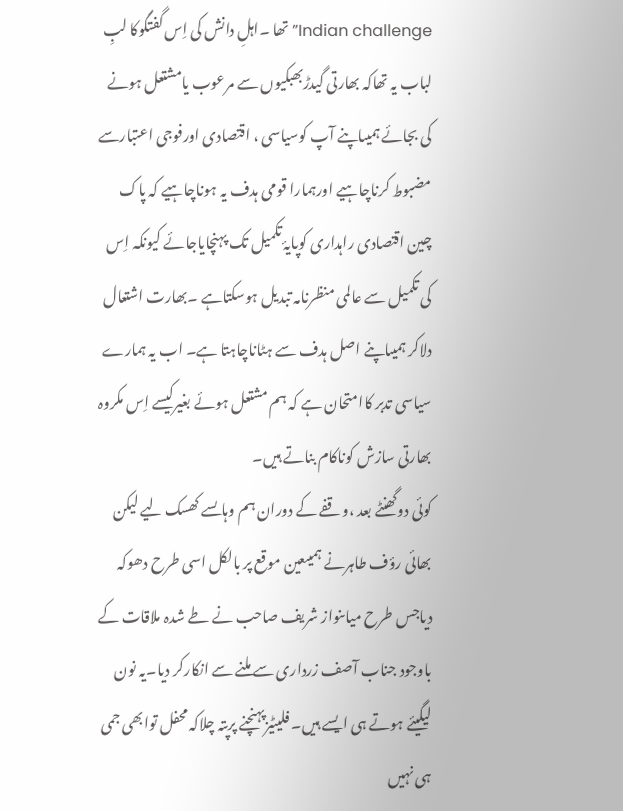Indian challenge” تھا ۔اہلِ دانش کی اِس گفتگوکا لبِ لباب یہ تھاکہ بھارتی گیدڑبھبکیوں سے مرعوب یامشتعل ہونے کی بجائے ہمیںاپنے آپ کوسیاسی ، اقتصادی اورفوجی اعتبارسے مضبوط کرناچاہیے اورہمارا قومی ہدف یہ ہوناچاہیے کہ پاک چین اقتصادی راہداری کوپایۂ تکمیل تک پہنچایاجائے کیونکہ اِس کی تکمیل سے عالمی منظرنامہ تبدیل ہوسکتاہے ۔بھارت اشتعال دلاکر ہمیںاپنے اصل ہدف سے ہٹاناچاہتا ہے۔ اب یہ ہمارے سیاسی تدبر کاامتحان ہے کہ ہم مشتعل ہوئے بغیرکیسے اِس مکروہ بھارتی سازش کوناکام بناتے ہیں۔
کوئی دوگھنٹے بعد ،وقفے کے دوران ہم وہاںسے کھسک لیے لیکن بھائی رؤف طاہرنے ہمیںعین موقع پر بالکل اسی طرح دھوکہ دیاجس طرح میاںنواز شریف صاحب نے طے شدہ ملاقات کے باوجود جناب آصف زرداری سے ملنے سے انکارکر دیا۔یہ نون لیگیئے ہوتے ہی ایسے ہیں۔ فلیٹیزپہنچنے پرپتہ چلاکہ محفل توابھی جمی ہی نہیں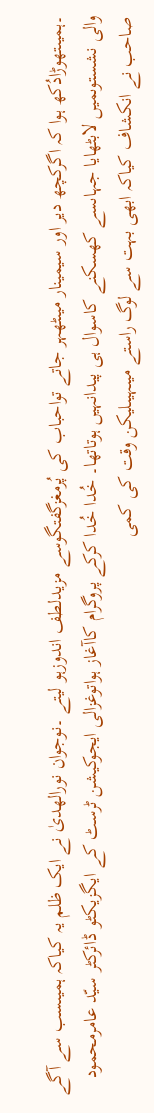۔ہمیںتھوڑادُکھ ہوا کہ اگرکچھ دیر اور سیمینار میںٹھہر جاتے تواحباب کی پُرمغزگفتگوسے مزیدلطف اندوزہو لیتے ۔نوجوان نورالھدیٰ نے ایک ظلم یہ کیاکہ ہمیںسب سے آگے والی نشستوںمیں لابٹھایا جہاںسے کھسکنے کاسوال ہی پیدانہیں ہوتاتھا۔ خُدا خُدا کرکے پروگرام کاآغاز ہواتوغزالی ایجوکیشن ٹرسٹ کے ایگزیکٹو ڈائرکٹر سیّد عامرمحمود صاحب نے انکشاف کیاکہ ابھی بہت سے لوگ راستے میںہیںلیکن وقت کی کمی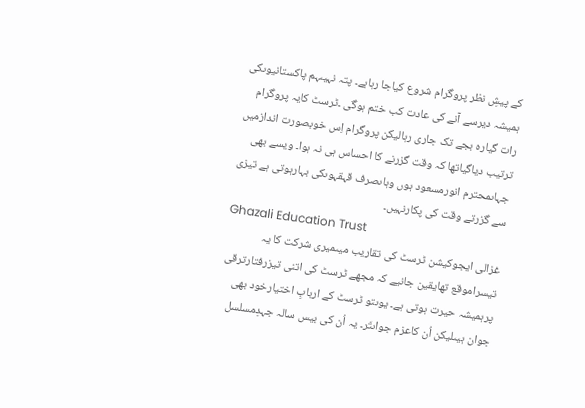کے پیشِ نظر پروگرام شروع کیاجا رہاہے۔ پتہ نہیںہم پاکستانیوںکی ہمیشہ دیرسے آنے کی عادت کب ختم ہوگی ۔ٹرسٹ کایہ پروگرام رات گیارہ بجے تک جاری رہالیکن پروگرام اِس خوبصورت اندازمیں ترتیب دیاگیاتھا کہ وقت گزرنے کا احساس ہی نہ ہوا۔ ویسے بھی جہاںمحترم انورمسعود ہوں وہاںصرف قہقہوںکی بہارہوتی ہے تیزی سے گزرتے وقت کی پکارنہیں۔
Ghazali Education Trust
غزالی ایجوکیشن ٹرسٹ کی تقاریب میںمیری شرکت کا یہ تیسراموقع تھایقین جانیے کہ مجھے ٹرسٹ کی اتنی تیزرفتارترقی پرہمیشہ حیرت ہوتی ہے۔ یوںتو ٹرسٹ کے اربابِ اختیارخود بھی جوان ہیںلیکن اُن کاعزم جواںتَر۔ یہ اُن کی بیس سالہ جہدِمسلسل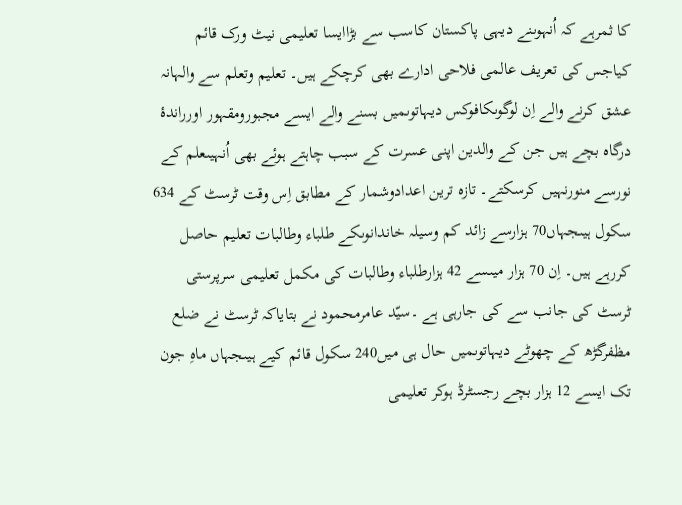کا ثمرہے کہ اُنہوںنے دیہی پاکستان کاسب سے بڑاایسا تعلیمی نیٹ ورک قائم کیاجس کی تعریف عالمی فلاحی ادارے بھی کرچکے ہیں۔ تعلیم وتعلم سے والہانہ عشق کرنے والے اِن لوگوںکافوکس دیہاتوںمیں بسنے والے ایسے مجبورومقہور اورراندۂ درگاہ بچے ہیں جن کے والدین اپنی عسرت کے سبب چاہتے ہوئے بھی اُنہیںعلم کے نورسے منورنہیں کرسکتے۔ تازہ ترین اعدادوشمار کے مطابق اِس وقت ٹرسٹ کے 634 سکول ہیںجہاں70 ہزارسے زائد کم وسیلہ خاندانوںکے طلباء وطالبات تعلیم حاصل کررہے ہیں۔ اِن 70 ہزار میںسے 42 ہزارطلباء وطالبات کی مکمل تعلیمی سرپرستی ٹرسٹ کی جانب سے کی جارہی ہے ۔سیّد عامرمحمود نے بتایاکہ ٹرسٹ نے ضلع مظفرگڑھ کے چھوٹے دیہاتوںمیں حال ہی میں240 سکول قائم کیے ہیںجہاں ماہِ جون تک ایسے 12 ہزار بچے رجسٹرڈ ہوکر تعلیمی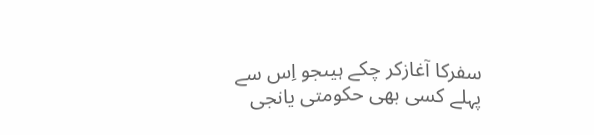سفرکا آغازکر چکے ہیںجو اِس سے پہلے کسی بھی حکومتی یانجی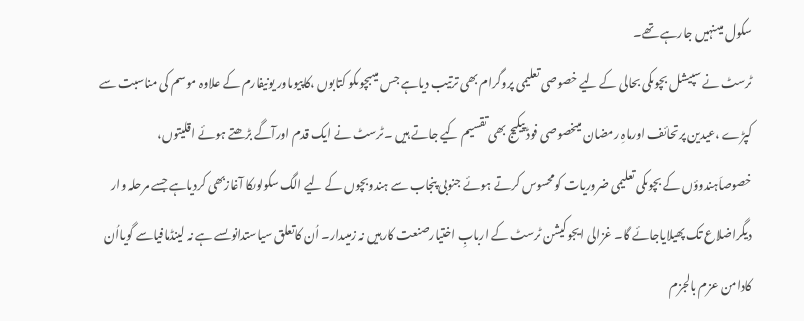سکول میںنہیں جارہے تھے۔
ٹرسٹ نے سپیشل بچوںکی بحالی کے لیے خصوصی تعلیمی پروگرام بھی ترتیب دیاہے جس میںبچوںکو کتابوں ،کاپیوںاور یونیفارم کے علاوہ موسم کی مناسبت سے کپڑے ،عیدین پرتحائف اورماہِ رمضان میںخصوصی فوڈپیکیج بھی تقسیم کیے جاتے ہیں ۔ٹرسٹ نے ایک قدم اورآگے بڑھتے ہوئے اقلیتوں، خصوصاَہندوؤں کے بچوںکی تعلیمی ضروریات کومحسوس کرتے ہوئے جنوبی پنجاب سے ہندوبچوں کے لیے الگ سکولوںکا آغازبھی کردیاہے جسے مرحلہ وار دیگراضلاع تک پھیلایاجائے گا۔ غزالی ایجوکیشن ٹرسٹ کے اربابِ اختیارصنعت کارہیں نہ زمیںدار۔ اُن کاتعلق سیاستدانوںسے ہے نہ لینڈمافیاسے گویااُن کادامن عزم بالجزم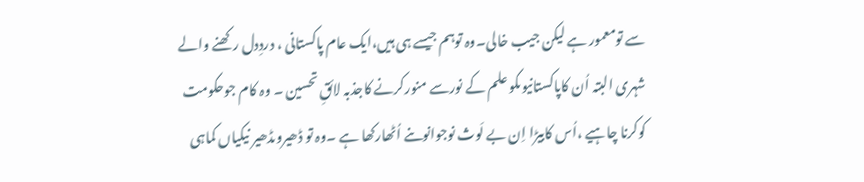سے تومعمور ہے لیکن جیب خالی۔وہ توہم جیسے ہی ہیں،ایک عام پاکستانی ، دردِدل رکھنے والے شہری البتہ اُن کاپاکستانیوںکو علم کے نورسے منورکرنے کاجذبہ لائقِ تحسین ۔ وہ کام جوحکومت کوکرنا چاہیے ،اُس کابیڑا اِن بے لَوث نوجوانوںنے اُٹھارکھا ہے ۔وہ تو ڈھیروںڈھیر نیکیاں کماہی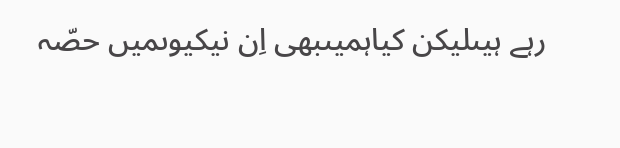رہے ہیںلیکن کیاہمیںبھی اِن نیکیوںمیں حصّہ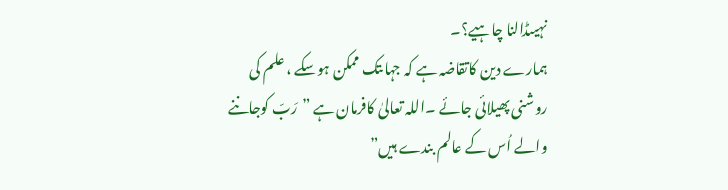نہیںڈالنا چاہیے؟۔
ہمارے دین کاتقاضہ ہے کہ جہاںتک ممکن ہوسکے ، علم کی روشنی پھیلائی جائے ۔اللہ تعالیٰ کافرمان ہے ”رَبّ کوجاننے والے اُس کے عالم بندے ہیں”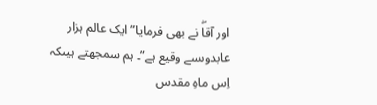اور آقاۖ نے بھی فرمایا”ایک عالم ہزار عابدوںسے وقیع ہے”۔ ہم سمجھتے ہیںکہ اِس ماہِ مقدس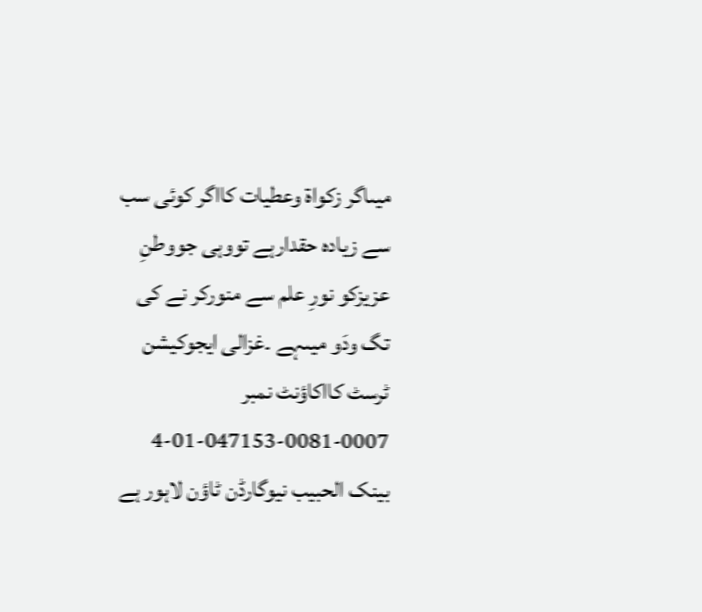میںاگر زکواة وعطیات کااگر کوئی سب سے زیادہ حقدارہے تووہی جووطنِ عزیزکو نورِ علم سے منورکر نے کی تگ ودَو میںہے ۔غزالی ایجوکیشن ٹرسٹ کااکاؤنٹ نمبر 0007-0081-047153-01-4 بینک الحبیب نیوگارڈن ٹاؤن لاہور ہے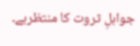جواہلِ ثروت کا منتظرہے۔